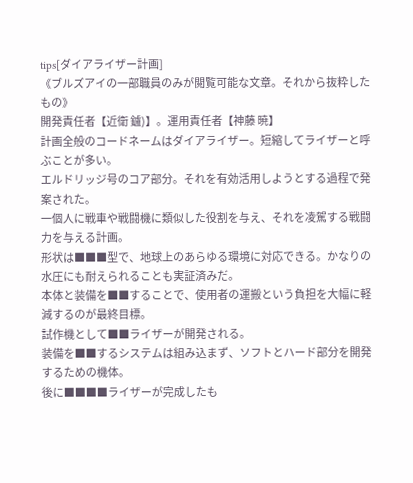tips[ダイアライザー計画]
《ブルズアイの一部職員のみが閲覧可能な文章。それから抜粋したもの》
開発責任者【近衛 鑪)】。運用責任者【神藤 暁】
計画全般のコードネームはダイアライザー。短縮してライザーと呼ぶことが多い。
エルドリッジ号のコア部分。それを有効活用しようとする過程で発案された。
一個人に戦車や戦闘機に類似した役割を与え、それを凌駕する戦闘力を与える計画。
形状は■■■型で、地球上のあらゆる環境に対応できる。かなりの水圧にも耐えられることも実証済みだ。
本体と装備を■■することで、使用者の運搬という負担を大幅に軽減するのが最終目標。
試作機として■■ライザーが開発される。
装備を■■するシステムは組み込まず、ソフトとハード部分を開発するための機体。
後に■■■■ライザーが完成したも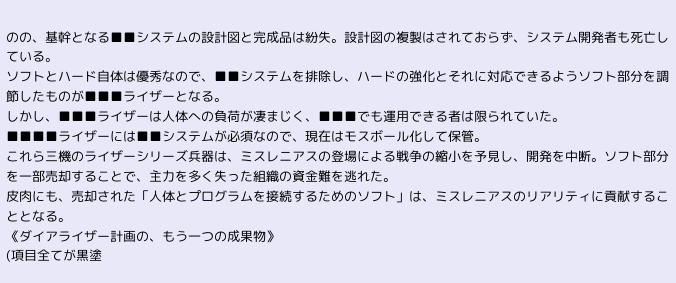のの、基幹となる■■システムの設計図と完成品は紛失。設計図の複製はされておらず、システム開発者も死亡している。
ソフトとハード自体は優秀なので、■■システムを排除し、ハードの強化とそれに対応できるようソフト部分を調節したものが■■■ライザーとなる。
しかし、■■■ライザーは人体への負荷が凄まじく、■■■でも運用できる者は限られていた。
■■■■ライザーには■■システムが必須なので、現在はモスボール化して保管。
これら三機のライザーシリーズ兵器は、ミスレニアスの登場による戦争の縮小を予見し、開発を中断。ソフト部分を一部売却することで、主力を多く失った組織の資金難を逃れた。
皮肉にも、売却された「人体とプログラムを接続するためのソフト」は、ミスレニアスのリアリティに貢献することとなる。
《ダイアライザー計画の、もう一つの成果物》
(項目全てが黒塗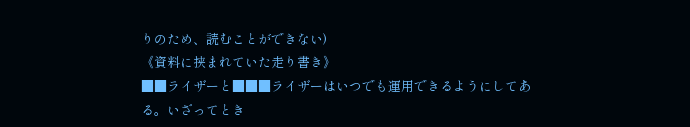りのため、読むことができない)
《資料に挟まれていた走り書き》
■■ライザーと■■■ライザーはいつでも運用できるようにしてある。いざってとき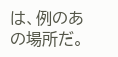は、例のあの場所だ。